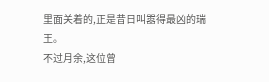里面关着的,正是昔日叫嚣得最凶的瑞王。
不过月余,这位曾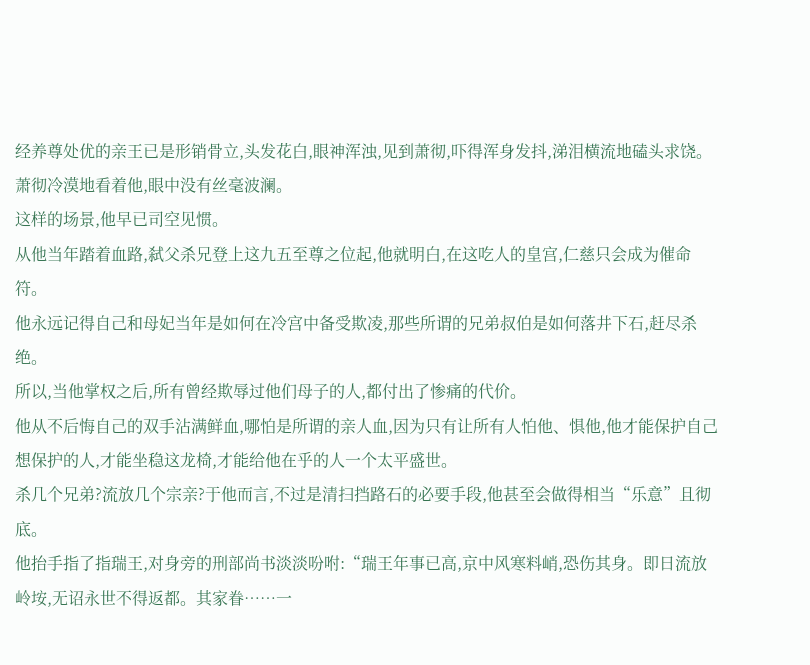经养尊处优的亲王已是形销骨立,头发花白,眼神浑浊,见到萧彻,吓得浑身发抖,涕泪横流地磕头求饶。
萧彻冷漠地看着他,眼中没有丝毫波澜。
这样的场景,他早已司空见惯。
从他当年踏着血路,弑父杀兄登上这九五至尊之位起,他就明白,在这吃人的皇宫,仁慈只会成为催命符。
他永远记得自己和母妃当年是如何在冷宫中备受欺凌,那些所谓的兄弟叔伯是如何落井下石,赶尽杀绝。
所以,当他掌权之后,所有曾经欺辱过他们母子的人,都付出了惨痛的代价。
他从不后悔自己的双手沾满鲜血,哪怕是所谓的亲人血,因为只有让所有人怕他、惧他,他才能保护自己想保护的人,才能坐稳这龙椅,才能给他在乎的人一个太平盛世。
杀几个兄弟?流放几个宗亲?于他而言,不过是清扫挡路石的必要手段,他甚至会做得相当“乐意”且彻底。
他抬手指了指瑞王,对身旁的刑部尚书淡淡吩咐:“瑞王年事已高,京中风寒料峭,恐伤其身。即日流放岭垵,无诏永世不得返都。其家眷……一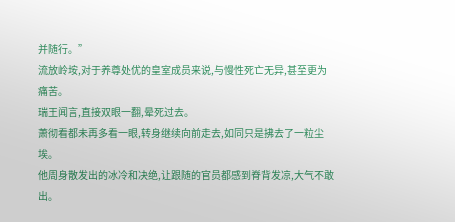并随行。”
流放岭垵,对于养尊处优的皇室成员来说,与慢性死亡无异,甚至更为痛苦。
瑞王闻言,直接双眼一翻,晕死过去。
萧彻看都未再多看一眼,转身继续向前走去,如同只是拂去了一粒尘埃。
他周身散发出的冰冷和决绝,让跟随的官员都感到脊背发凉,大气不敢出。